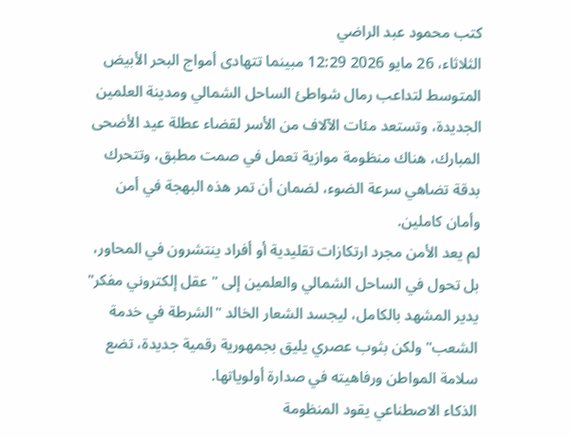كتب محمود عبد الراضي
الثلاثاء، 26 مايو 2026 12:29 مبينما تتهادى أمواج البحر الأبيض المتوسط لتداعب رمال شواطئ الساحل الشمالي ومدينة العلمين الجديدة، وتستعد مئات الآلاف من الأسر لقضاء عطلة عيد الأضحى المبارك، هناك منظومة موازية تعمل في صمت مطبق، وتتحرك بدقة تضاهي سرعة الضوء، لضمان أن تمر هذه البهجة في أمن وأمان كاملين.
لم يعد الأمن مجرد ارتكازات تقليدية أو أفراد ينتشرون في المحاور، بل تحول في الساحل الشمالي والعلمين إلى "عقل إلكتروني مفكر" يدير المشهد بالكامل، ليجسد الشعار الخالد "الشرطة في خدمة الشعب" ولكن بثوب عصري يليق بجمهورية رقمية جديدة، تضع سلامة المواطن ورفاهيته في صدارة أولوياتها.
الذكاء الاصطناعي يقود المنظومة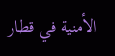الأمنية في قطار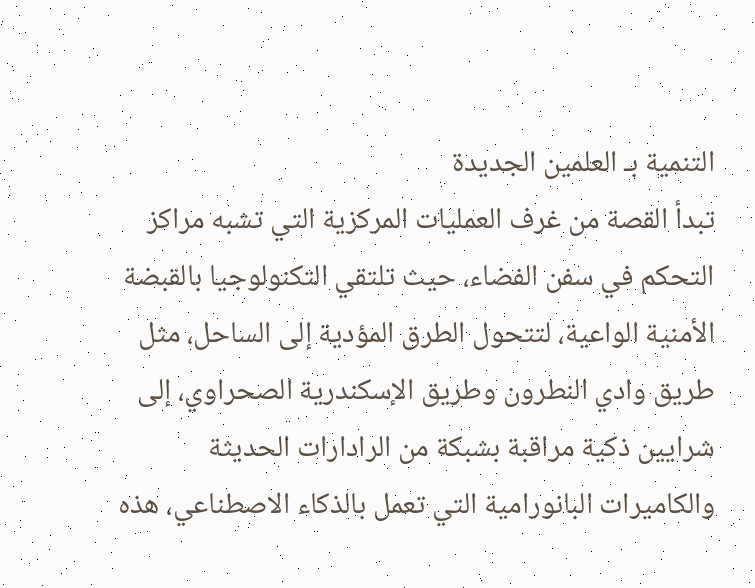التنمية بـ العلمين الجديدة
تبدأ القصة من غرف العمليات المركزية التي تشبه مراكز التحكم في سفن الفضاء، حيث تلتقي التكنولوجيا بالقبضة الأمنية الواعية، لتتحول الطرق المؤدية إلى الساحل، مثل طريق وادي النطرون وطريق الإسكندرية الصحراوي، إلى شرايين ذكية مراقبة بشبكة من الرادارات الحديثة والكاميرات البانورامية التي تعمل بالذكاء الاصطناعي، هذه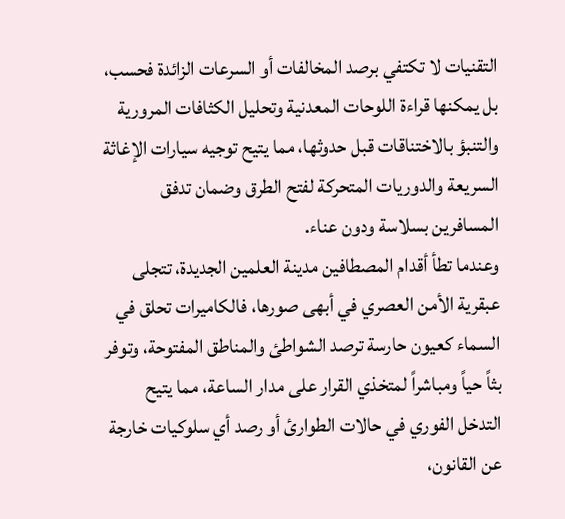التقنيات لا تكتفي برصد المخالفات أو السرعات الزائدة فحسب، بل يمكنها قراءة اللوحات المعدنية وتحليل الكثافات المرورية والتنبؤ بالاختناقات قبل حدوثها، مما يتيح توجيه سيارات الإغاثة السريعة والدوريات المتحركة لفتح الطرق وضمان تدفق المسافرين بسلاسة ودون عناء.
وعندما تطأ أقدام المصطافين مدينة العلمين الجديدة، تتجلى عبقرية الأمن العصري في أبهى صورها، فالكاميرات تحلق في السماء كعيون حارسة ترصد الشواطئ والمناطق المفتوحة، وتوفر بثاً حياً ومباشراً لمتخذي القرار على مدار الساعة، مما يتيح التدخل الفوري في حالات الطوارئ أو رصد أي سلوكيات خارجة عن القانون،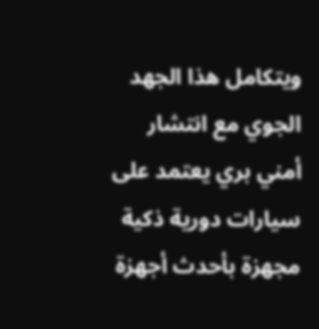ويتكامل هذا الجهد الجوي مع انتشار أمني بري يعتمد على سيارات دورية ذكية مجهزة بأحدث أجهزة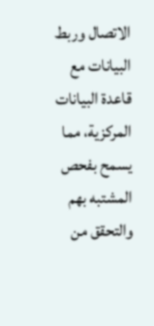الاتصال وربط البيانات مع قاعدة البيانات المركزية، مما يسمح بفحص المشتبه بهم والتحقق من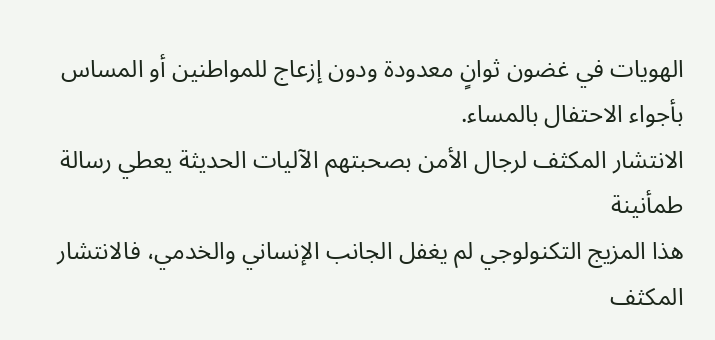الهويات في غضون ثوانٍ معدودة ودون إزعاج للمواطنين أو المساس بأجواء الاحتفال بالمساء.
الانتشار المكثف لرجال الأمن بصحبتهم الآليات الحديثة يعطي رسالة طمأنينة
هذا المزيج التكنولوجي لم يغفل الجانب الإنساني والخدمي، فالانتشار المكثف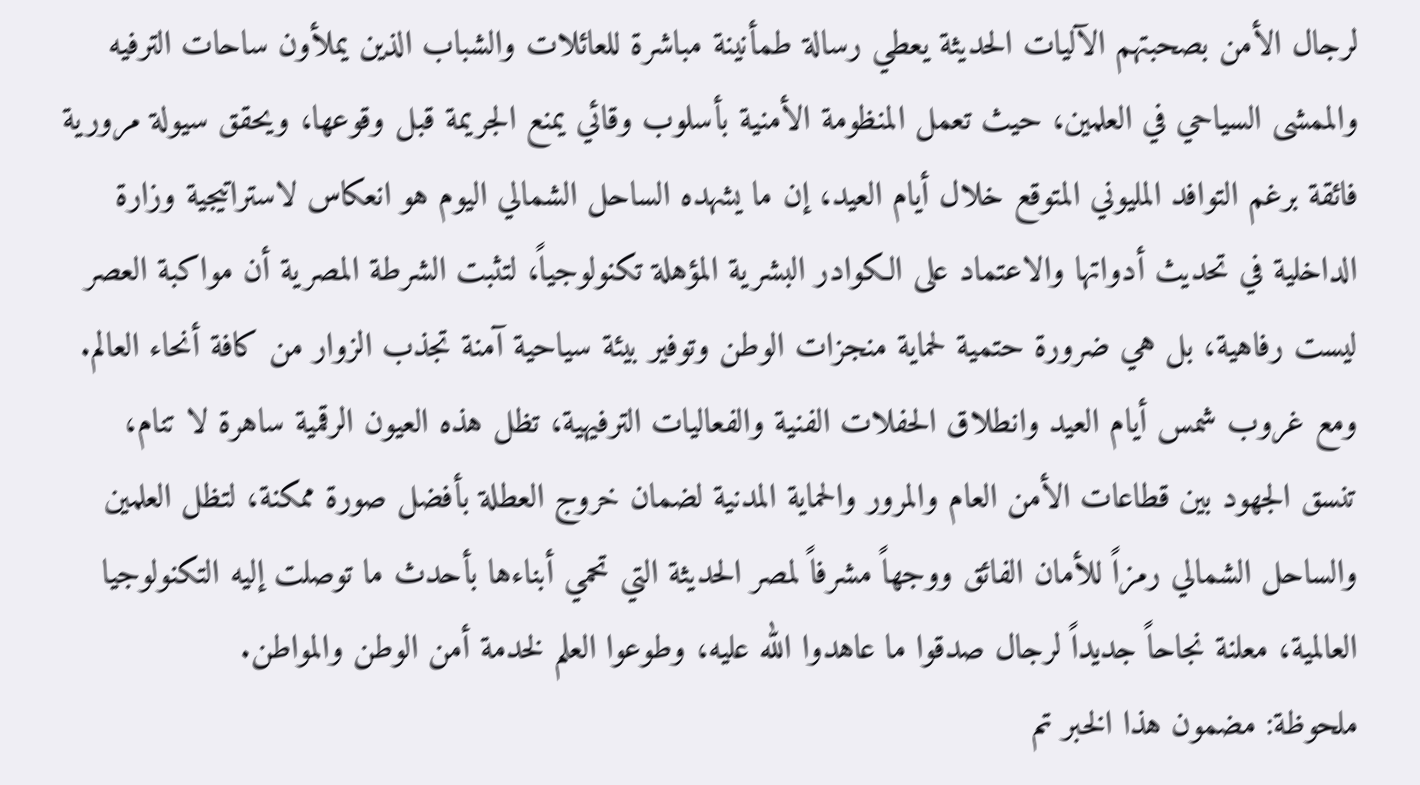لرجال الأمن بصحبتهم الآليات الحديثة يعطي رسالة طمأنينة مباشرة للعائلات والشباب الذين يملأون ساحات الترفيه والممشى السياحي في العلمين، حيث تعمل المنظومة الأمنية بأسلوب وقائي يمنع الجريمة قبل وقوعها، ويحقق سيولة مرورية فائقة برغم التوافد المليوني المتوقع خلال أيام العيد، إن ما يشهده الساحل الشمالي اليوم هو انعكاس لاستراتيجية وزارة الداخلية في تحديث أدواتها والاعتماد على الكوادر البشرية المؤهلة تكنولوجياً، لتثبت الشرطة المصرية أن مواكبة العصر ليست رفاهية، بل هي ضرورة حتمية لحماية منجزات الوطن وتوفير بيئة سياحية آمنة تجذب الزوار من كافة أنحاء العالم.
ومع غروب شمس أيام العيد وانطلاق الحفلات الفنية والفعاليات الترفيهية، تظل هذه العيون الرقمية ساهرة لا تنام، تنسق الجهود بين قطاعات الأمن العام والمرور والحماية المدنية لضمان خروج العطلة بأفضل صورة ممكنة، لتظل العلمين والساحل الشمالي رمزاً للأمان الفائق ووجهاً مشرفاً لمصر الحديثة التي تحمي أبناءها بأحدث ما توصلت إليه التكنولوجيا العالمية، معلنة نجاحاً جديداً لرجال صدقوا ما عاهدوا الله عليه، وطوعوا العلم لخدمة أمن الوطن والمواطن.
ملحوظة: مضمون هذا الخبر تم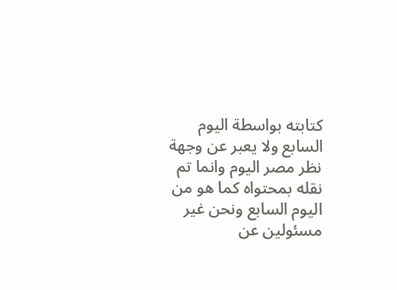كتابته بواسطة اليوم السابع ولا يعبر عن وجهة نظر مصر اليوم وانما تم نقله بمحتواه كما هو من اليوم السابع ونحن غير مسئولين عن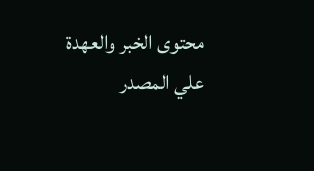محتوى الخبر والعهدة علي المصدر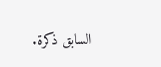السابق ذكرة.